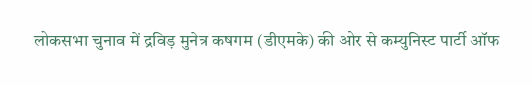लोकसभा चुनाव में द्रविड़ मुनेत्र कषगम (डीएमके) की ओर से कम्युनिस्ट पार्टी ऑफ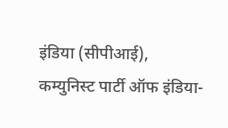इंडिया (सीपीआई), कम्युनिस्ट पार्टी ऑफ इंडिया-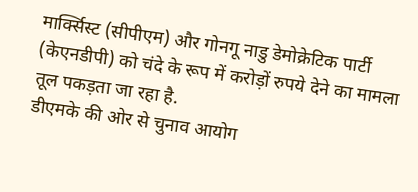मार्क्सिस्ट (सीपीएम) और गोनगू नाडु डेमोक्रेटिक पार्टी (केएनडीपी) को चंदे के रूप में करोड़ों रुपये देने का मामला तूल पकड़ता जा रहा है.
डीएमके की ओर से चुनाव आयोग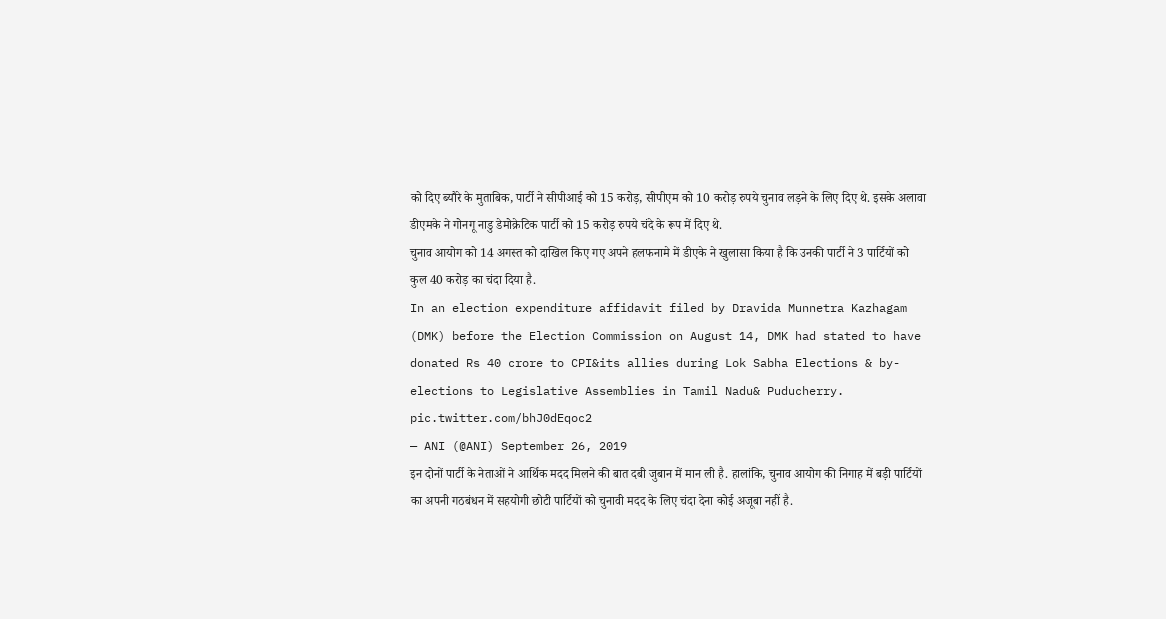को दिए ब्यौरे के मुताबिक, पार्टी ने सीपीआई को 15 करोड़, सीपीएम को 10 करोड़ रुपये चुनाव लड़ने के लिए दिए थे. इसके अलावा डीएमके ने गोनगू नाडु डेमोक्रेटिक पार्टी को 15 करोड़ रुपये चंदे के रूप में दिए थे.
चुनाव आयोग को 14 अगस्त को दाखिल किए गए अपने हलफनामे में डीएके ने खुलासा किया है कि उनकी पार्टी ने 3 पार्टियों को कुल 40 करोड़ का चंदा दिया है.
In an election expenditure affidavit filed by Dravida Munnetra Kazhagam (DMK) before the Election Commission on August 14, DMK had stated to have donated Rs 40 crore to CPI&its allies during Lok Sabha Elections & by-elections to Legislative Assemblies in Tamil Nadu& Puducherry. pic.twitter.com/bhJ0dEqoc2
— ANI (@ANI) September 26, 2019
इन दोनों पार्टी के नेताओं ने आर्थिक मदद मिलने की बात दबी जुबान में मान ली है. हालांकि, चुनाव आयोग की निगाह में बड़ी पार्टियों का अपनी गठबंधन में सहयोगी छोटी पार्टियों को चुनावी मदद के लिए चंदा देना कोई अजूबा नहीं है.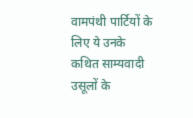वामपंथी पार्टियों के लिए ये उनके कथित साम्यवादी उसूलों के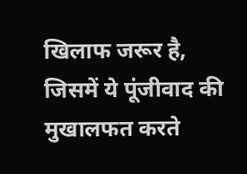खिलाफ जरूर है, जिसमें ये पूंजीवाद की मुखालफत करते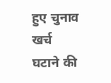हुए चुनाव खर्च घटाने की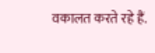वकालत करते रहे हैं.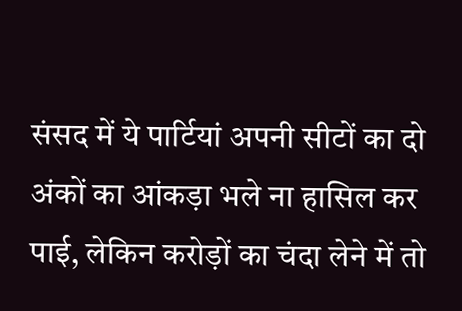संसद में ये पार्टियां अपनी सीटों का दो अंकों का आंकड़ा भले ना हासिल कर पाई, लेकिन करोड़ों का चंदा लेने में तो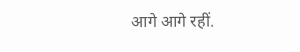आगे आगे रहीं.